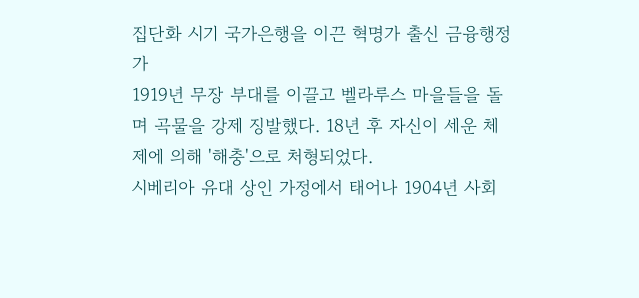집단화 시기 국가은행을 이끈 혁명가 출신 금융행정가
1919년 무장 부대를 이끌고 벨라루스 마을들을 돌며 곡물을 강제 징발했다. 18년 후 자신이 세운 체제에 의해 '해충'으로 처형되었다.
시베리아 유대 상인 가정에서 태어나 1904년 사회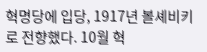혁명당에 입당, 1917년 볼셰비키로 전향했다. 10월 혁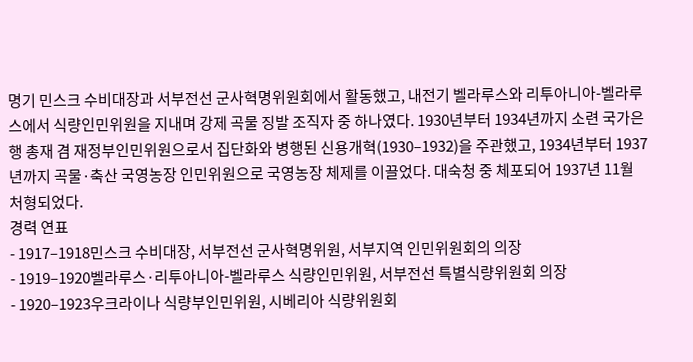명기 민스크 수비대장과 서부전선 군사혁명위원회에서 활동했고, 내전기 벨라루스와 리투아니아-벨라루스에서 식량인민위원을 지내며 강제 곡물 징발 조직자 중 하나였다. 1930년부터 1934년까지 소련 국가은행 총재 겸 재정부인민위원으로서 집단화와 병행된 신용개혁(1930–1932)을 주관했고, 1934년부터 1937년까지 곡물·축산 국영농장 인민위원으로 국영농장 체제를 이끌었다. 대숙청 중 체포되어 1937년 11월 처형되었다.
경력 연표
- 1917–1918민스크 수비대장, 서부전선 군사혁명위원, 서부지역 인민위원회의 의장
- 1919–1920벨라루스·리투아니아-벨라루스 식량인민위원, 서부전선 특별식량위원회 의장
- 1920–1923우크라이나 식량부인민위원, 시베리아 식량위원회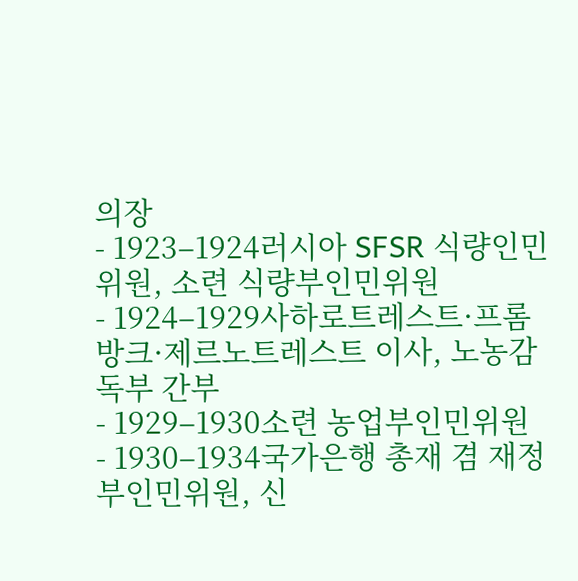의장
- 1923–1924러시아 SFSR 식량인민위원, 소련 식량부인민위원
- 1924–1929사하로트레스트·프롬방크·제르노트레스트 이사, 노농감독부 간부
- 1929–1930소련 농업부인민위원
- 1930–1934국가은행 총재 겸 재정부인민위원, 신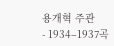용개혁 주관
- 1934–1937곡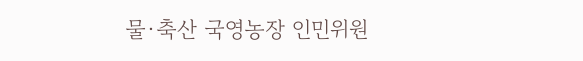물·축산 국영농장 인민위원